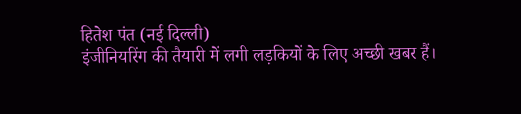हितेश पंत (नई दिल्ली)
इंजीनियरिंग की तैयारी में लगी लड़कियों के लिए अच्छी खबर हैं।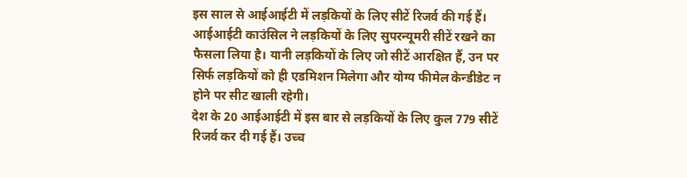इस साल से आईआईटी में लड़कियों के लिए सीटें रिजर्व की गई हैं। आईआईटी काउंसिल ने लड़कियों के लिए सुपरन्यूमरी सीटें रखने का फैसला लिया है। यानी लड़कियों के लिए जो सीटें आरक्षित हैं, उन पर सिर्फ लड़कियों को ही एडमिशन मिलेगा और योग्य फीमेल केन्डीडेट न होने पर सीट खाली रहेगी।
देश के 20 आईआईटी में इस बार से लड़कियों के लिए कुल 779 सीटें रिजर्व कर दी गई हैं। उच्च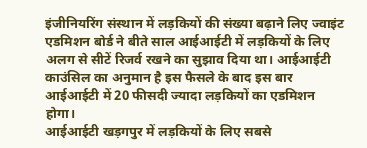इंजीनियरिंग संस्थान में लड़कियों की संख्या बढ़ाने लिए ज्वाइंट एडमिशन बोर्ड ने बीते साल आईआईटी में लड़कियों के लिए अलग से सीटें रिजर्व रखने का सुझाव दिया था। आईआईटी काउंसिल का अनुमान है इस फैसले के बाद इस बार आईआईटी में 20 फीसदी ज्यादा लड़कियों का एडमिशन होगा।
आईआईटी खड़गपुर में लड़कियों के लिए सबसे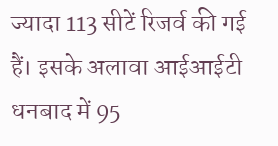ज्यादा 113 सीटें रिजर्व की गई हैं। इसके अलावा आईआईटी धनबाद में 95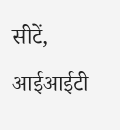सीटें, आईआईटी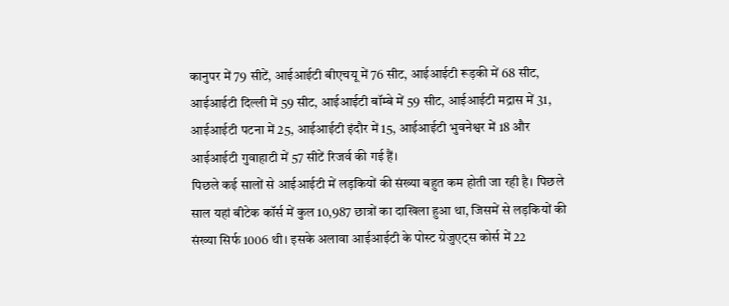कानुपर में 79 सीटें, आईआईटी बीएचयू में 76 सीट, आईआईटी रूड़की में 68 सीट, आईआईटी दिल्ली में 59 सीट, आईआईटी बॉम्बे में 59 सीट, आईआईटी मद्रास में 31, आईआईटी पटना में 25, आईआईटी इंदौर में 15, आईआईटी भुवनेश्वर में 18 और आईआईटी गुवाहाटी में 57 सीटें रिजर्व की गई हैं।
पिछले कई सालों से आईआईटी में लड़कियों की संख्या बहुत कम होती जा रही है। पिछले साल यहां बीटेक कॉर्स में कुल 10,987 छात्रों का दाखिला हुआ था, जिसमें से लड़कियों की संख्या सिर्फ 1006 थी। इसके अलावा आईआईटी के पोस्ट ग्रेजुएट्स कोर्स में 22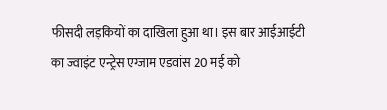फीसदी लड़कियों का दाखिला हुआ था। इस बार आईआईटी का ज्वाइंट एन्ट्रेस एग्जाम एडवांस 20 मई को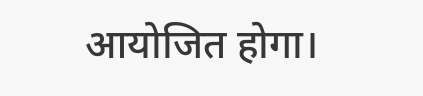आयोजित होगा।